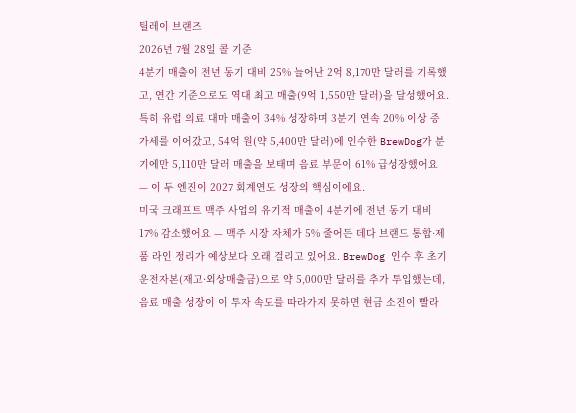틸레이 브랜즈
2026년 7월 28일 콜 기준
4분기 매출이 전년 동기 대비 25% 늘어난 2억 8,170만 달러를 기록했고, 연간 기준으로도 역대 최고 매출(9억 1,550만 달러)을 달성했어요. 특히 유럽 의료 대마 매출이 34% 성장하며 3분기 연속 20% 이상 증가세를 이어갔고, 54억 원(약 5,400만 달러)에 인수한 BrewDog가 분기에만 5,110만 달러 매출을 보태며 음료 부문이 61% 급성장했어요 — 이 두 엔진이 2027 회계연도 성장의 핵심이에요.
미국 크래프트 맥주 사업의 유기적 매출이 4분기에 전년 동기 대비 17% 감소했어요 — 맥주 시장 자체가 5% 줄어든 데다 브랜드 통합·제품 라인 정리가 예상보다 오래 걸리고 있어요. BrewDog 인수 후 초기 운전자본(재고·외상매출금)으로 약 5,000만 달러를 추가 투입했는데, 음료 매출 성장이 이 투자 속도를 따라가지 못하면 현금 소진이 빨라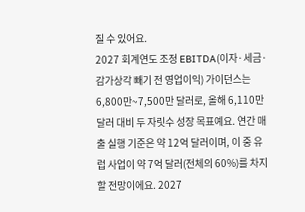질 수 있어요.
2027 회계연도 조정 EBITDA(이자·세금·감가상각 빼기 전 영업이익) 가이던스는 6,800만~7,500만 달러로, 올해 6,110만 달러 대비 두 자릿수 성장 목표예요. 연간 매출 실행 기준은 약 12억 달러이며, 이 중 유럽 사업이 약 7억 달러(전체의 60%)를 차지할 전망이에요. 2027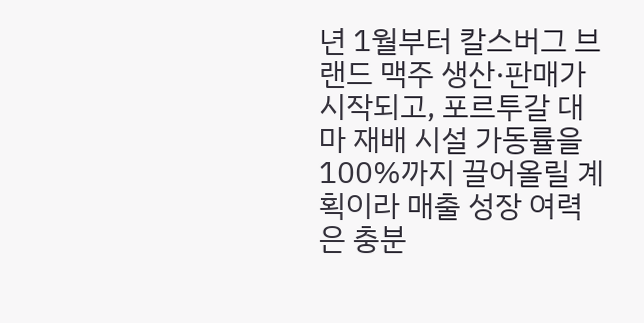년 1월부터 칼스버그 브랜드 맥주 생산·판매가 시작되고, 포르투갈 대마 재배 시설 가동률을 100%까지 끌어올릴 계획이라 매출 성장 여력은 충분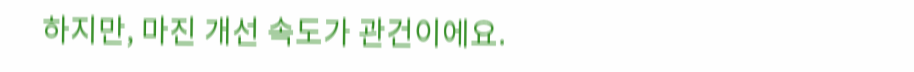하지만, 마진 개선 속도가 관건이에요.